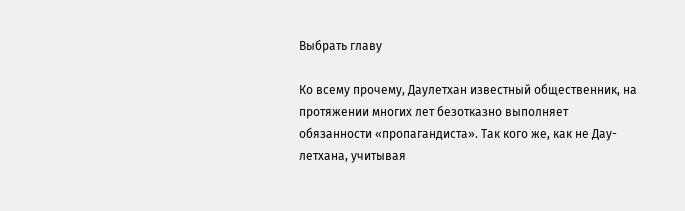Выбрать главу

Ко всему прочему, Даулетхан известный общественник, на протяжении многих лет безотказно выполняет обязанности «пропагандиста». Так кого же, как не Дау-летхана, учитывая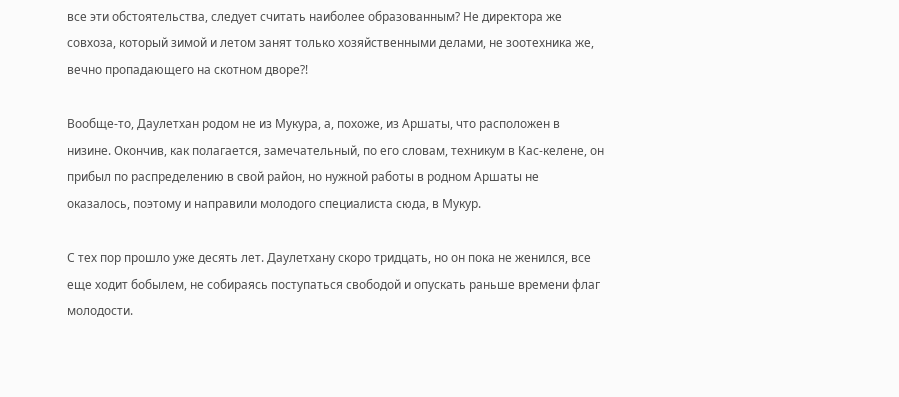все эти обстоятельства, следует считать наиболее образованным? Не директора же совхоза, который зимой и летом занят только хозяйственными делами, не зоотехника же, вечно пропадающего на скотном дворе?!

Вообще-то, Даулетхан родом не из Мукура, а, похоже, из Аршаты, что расположен в низине. Окончив, как полагается, замечательный, по его словам, техникум в Кас-келене, он прибыл по распределению в свой район, но нужной работы в родном Аршаты не оказалось, поэтому и направили молодого специалиста сюда, в Мукур.

С тех пор прошло уже десять лет. Даулетхану скоро тридцать, но он пока не женился, все еще ходит бобылем, не собираясь поступаться свободой и опускать раньше времени флаг молодости.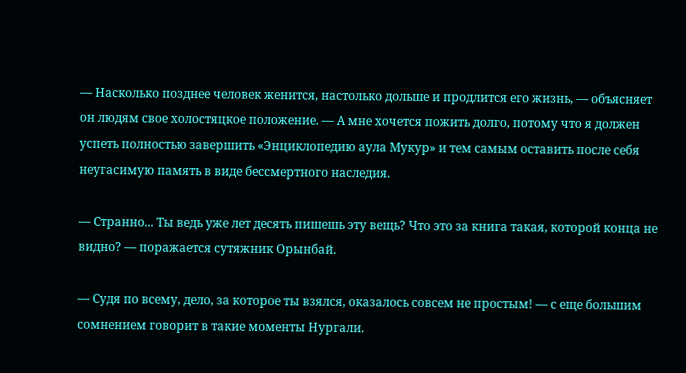— Насколько позднее человек женится, настолько дольше и продлится его жизнь, — объясняет он людям свое холостяцкое положение. — А мне хочется пожить долго, потому что я должен успеть полностью завершить «Энциклопедию аула Мукур» и тем самым оставить после себя неугасимую память в виде бессмертного наследия.

— Странно... Ты ведь уже лет десять пишешь эту вещь? Что это за книга такая, которой конца не видно? — поражается сутяжник Орынбай.

— Судя по всему, дело, за которое ты взялся, оказалось совсем не простым! — с еще большим сомнением говорит в такие моменты Нургали.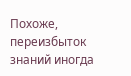Похоже, переизбыток знаний иногда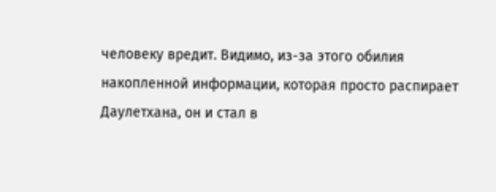человеку вредит. Видимо, из-за этого обилия накопленной информации, которая просто распирает Даулетхана, он и стал в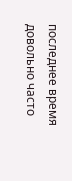последнее время довольно часто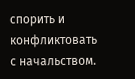спорить и конфликтовать с начальством.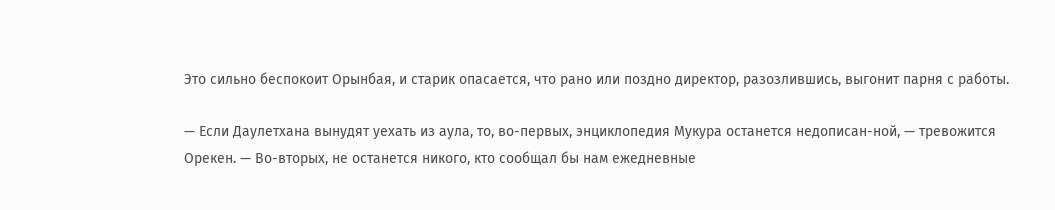Это сильно беспокоит Орынбая, и старик опасается, что рано или поздно директор, разозлившись, выгонит парня с работы.

— Если Даулетхана вынудят уехать из аула, то, во-первых, энциклопедия Мукура останется недописан-ной, — тревожится Орекен. — Во-вторых, не останется никого, кто сообщал бы нам ежедневные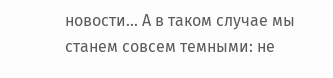новости... А в таком случае мы станем совсем темными: не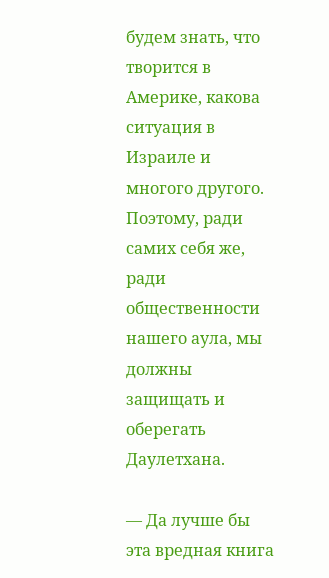будем знать, что творится в Америке, какова ситуация в Израиле и многого другого. Поэтому, ради самих себя же, ради общественности нашего аула, мы должны защищать и оберегать Даулетхана.

— Да лучше бы эта вредная книга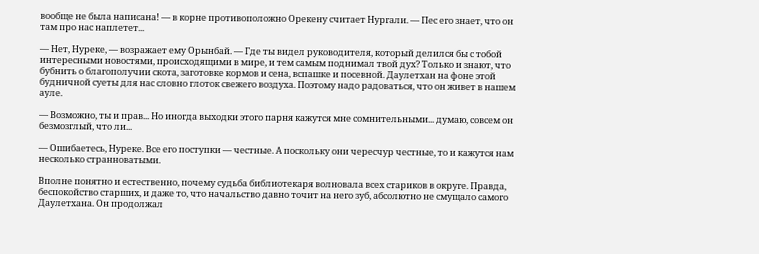вообще не была написана! — в корне противоположно Орекену считает Нургали. — Пес его знает, что он там про нас наплетет...

— Нет, Нуреке, — возражает ему Орынбай. — Где ты видел руководителя, который делился бы с тобой интересными новостями, происходящими в мире, и тем самым поднимал твой дух? Только и знают, что бубнить о благополучии скота, заготовке кормов и сена, вспашке и посевной. Даулетхан на фоне этой будничной суеты для нас словно глоток свежего воздуха. Поэтому надо радоваться, что он живет в нашем ауле.

— Возможно, ты и прав... Но иногда выходки этого парня кажутся мне сомнительными... думаю, совсем он безмозглый, что ли...

— Ошибаетесь, Нуреке. Все его поступки — честные. А поскольку они чересчур честные, то и кажутся нам несколько странноватыми.

Вполне понятно и естественно, почему судьба библиотекаря волновала всех стариков в округе. Правда, беспокойство старших, и даже то, что начальство давно точит на него зуб, абсолютно не смущало самого Даулетхана. Он продолжал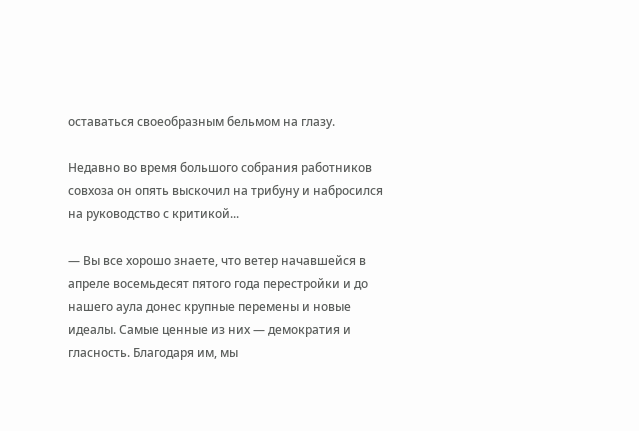оставаться своеобразным бельмом на глазу.

Недавно во время большого собрания работников совхоза он опять выскочил на трибуну и набросился на руководство с критикой...

— Вы все хорошо знаете, что ветер начавшейся в апреле восемьдесят пятого года перестройки и до нашего аула донес крупные перемены и новые идеалы. Самые ценные из них — демократия и гласность. Благодаря им, мы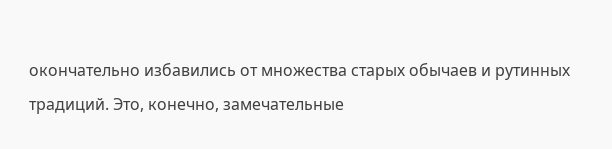окончательно избавились от множества старых обычаев и рутинных традиций. Это, конечно, замечательные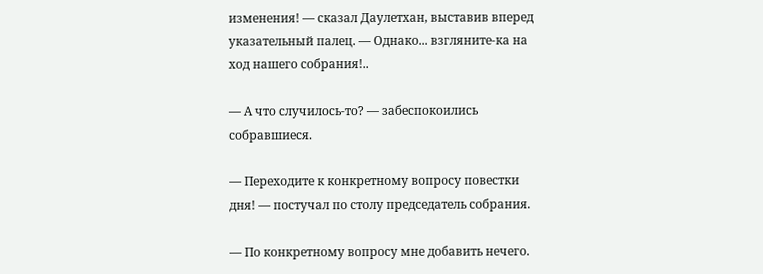изменения! — сказал Даулетхан, выставив вперед указательный палец. — Однако... взгляните-ка на ход нашего собрания!..

— А что случилось-то? — забеспокоились собравшиеся.

— Переходите к конкретному вопросу повестки дня! — постучал по столу председатель собрания.

— По конкретному вопросу мне добавить нечего.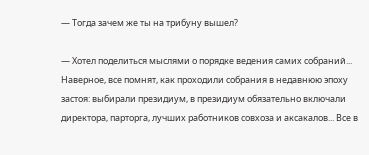— Тогда зачем же ты на трибуну вышел?

— Хотел поделиться мыслями о порядке ведения самих собраний... Наверное, все помнят, как проходили собрания в недавнюю эпоху застоя: выбирали президиум, в президиум обязательно включали директора, парторга, лучших работников совхоза и аксакалов... Все в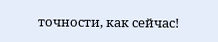точности, как сейчас!